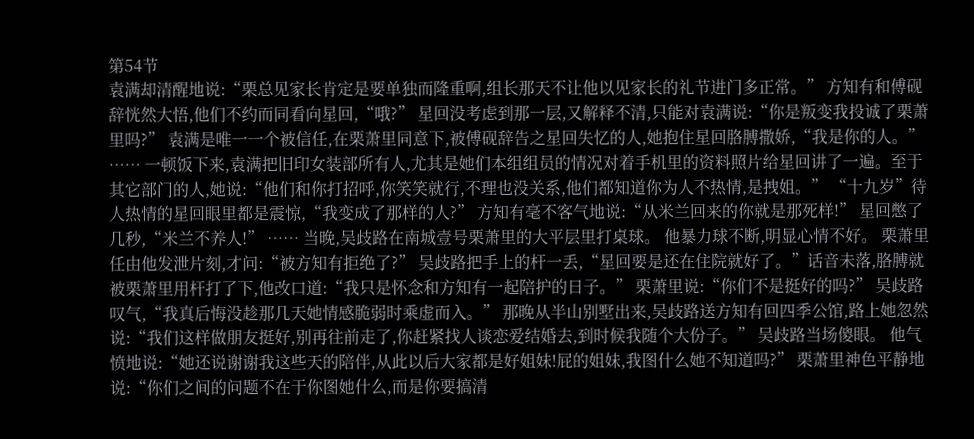第54节
袁满却清醒地说:“栗总见家长肯定是要单独而隆重啊,组长那天不让他以见家长的礼节进门多正常。” 方知有和傅砚辞恍然大悟,他们不约而同看向星回,“哦?” 星回没考虑到那一层,又解释不清,只能对袁满说:“你是叛变我投诚了栗萧里吗?” 袁满是唯一一个被信任,在栗萧里同意下,被傅砚辞告之星回失忆的人,她抱住星回胳膊撒娇,“我是你的人。” …… 一顿饭下来,袁满把旧印女装部所有人,尤其是她们本组组员的情况对着手机里的资料照片给星回讲了一遍。至于其它部门的人,她说:“他们和你打招呼,你笑笑就行,不理也没关系,他们都知道你为人不热情,是拽姐。” “十九岁”待人热情的星回眼里都是震惊,“我变成了那样的人?” 方知有毫不客气地说:“从米兰回来的你就是那死样!” 星回憋了几秒,“米兰不养人!” …… 当晚,吴歧路在南城壹号栗萧里的大平层里打桌球。 他暴力球不断,明显心情不好。 栗萧里任由他发泄片刻,才问:“被方知有拒绝了?” 吴歧路把手上的杆一丢,“星回要是还在住院就好了。”话音未落,胳膊就被栗萧里用杆打了下,他改口道:“我只是怀念和方知有一起陪护的日子。” 栗萧里说:“你们不是挺好的吗?” 吴歧路叹气,“我真后悔没趁那几天她情感脆弱时乘虚而入。” 那晚从半山别墅出来,吴歧路送方知有回四季公馆,路上她忽然说:“我们这样做朋友挺好,别再往前走了,你赶紧找人谈恋爱结婚去,到时候我随个大份子。” 吴歧路当场傻眼。 他气愤地说:“她还说谢谢我这些天的陪伴,从此以后大家都是好姐妹!屁的姐妹,我图什么她不知道吗?” 栗萧里神色平静地说:“你们之间的问题不在于你图她什么,而是你要搞清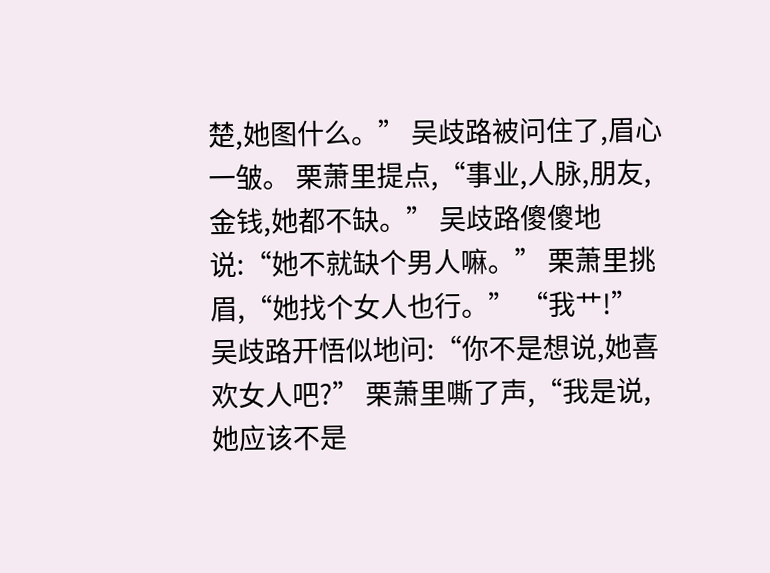楚,她图什么。” 吴歧路被问住了,眉心一皱。 栗萧里提点,“事业,人脉,朋友,金钱,她都不缺。” 吴歧路傻傻地说:“她不就缺个男人嘛。” 栗萧里挑眉,“她找个女人也行。” “我艹!”吴歧路开悟似地问:“你不是想说,她喜欢女人吧?” 栗萧里嘶了声,“我是说,她应该不是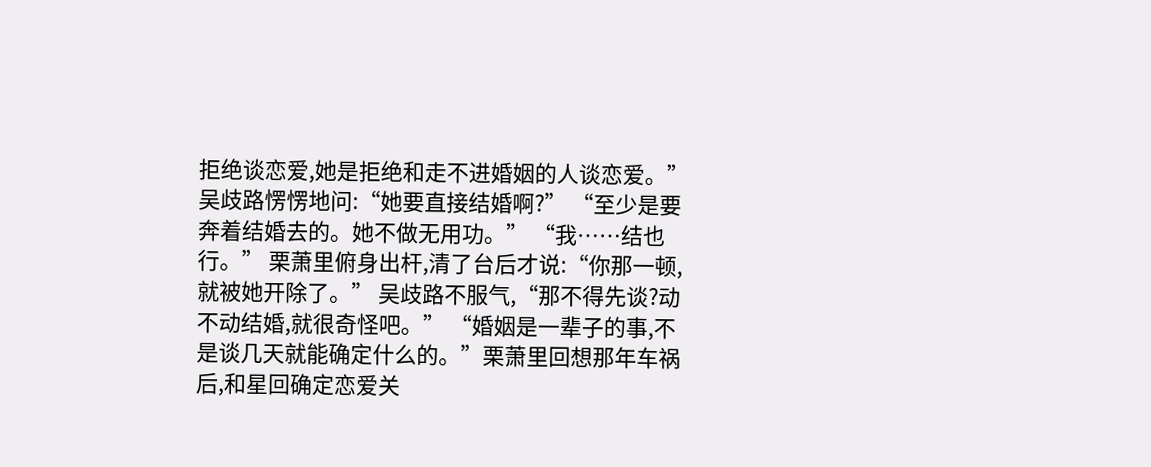拒绝谈恋爱,她是拒绝和走不进婚姻的人谈恋爱。” 吴歧路愣愣地问:“她要直接结婚啊?” “至少是要奔着结婚去的。她不做无用功。” “我……结也行。” 栗萧里俯身出杆,清了台后才说:“你那一顿,就被她开除了。” 吴歧路不服气,“那不得先谈?动不动结婚,就很奇怪吧。” “婚姻是一辈子的事,不是谈几天就能确定什么的。”栗萧里回想那年车祸后,和星回确定恋爱关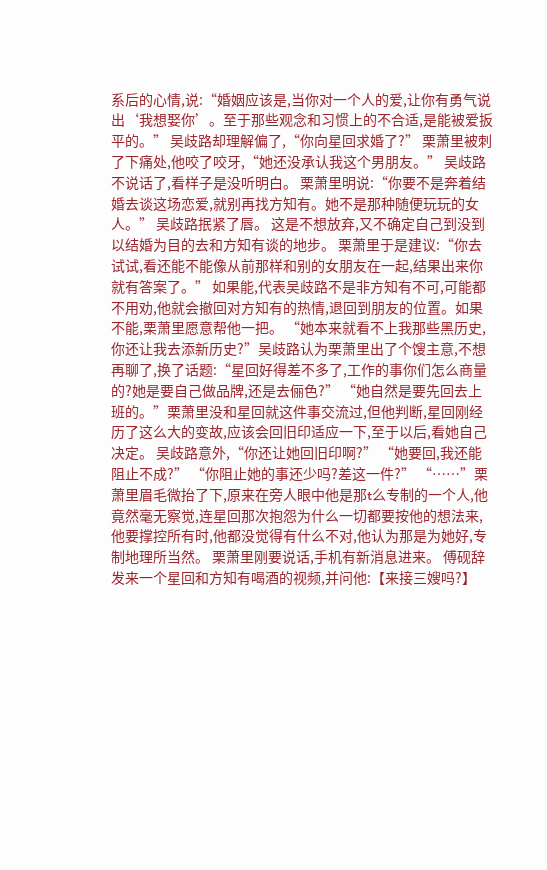系后的心情,说:“婚姻应该是,当你对一个人的爱,让你有勇气说出‘我想娶你’。至于那些观念和习惯上的不合适,是能被爱扳平的。” 吴歧路却理解偏了,“你向星回求婚了?” 栗萧里被刺了下痛处,他咬了咬牙,“她还没承认我这个男朋友。” 吴歧路不说话了,看样子是没听明白。 栗萧里明说:“你要不是奔着结婚去谈这场恋爱,就别再找方知有。她不是那种随便玩玩的女人。” 吴歧路抿紧了唇。 这是不想放弃,又不确定自己到没到以结婚为目的去和方知有谈的地步。 栗萧里于是建议:“你去试试,看还能不能像从前那样和别的女朋友在一起,结果出来你就有答案了。” 如果能,代表吴歧路不是非方知有不可,可能都不用劝,他就会撤回对方知有的热情,退回到朋友的位置。如果不能,栗萧里愿意帮他一把。 “她本来就看不上我那些黑历史,你还让我去添新历史?”吴歧路认为栗萧里出了个馊主意,不想再聊了,换了话题:“星回好得差不多了,工作的事你们怎么商量的?她是要自己做品牌,还是去俪色?” “她自然是要先回去上班的。”栗萧里没和星回就这件事交流过,但他判断,星回刚经历了这么大的变故,应该会回旧印适应一下,至于以后,看她自己决定。 吴歧路意外,“你还让她回旧印啊?” “她要回,我还能阻止不成?” “你阻止她的事还少吗?差这一件?” “……”栗萧里眉毛微抬了下,原来在旁人眼中他是那t么专制的一个人,他竟然毫无察觉,连星回那次抱怨为什么一切都要按他的想法来,他要撑控所有时,他都没觉得有什么不对,他认为那是为她好,专制地理所当然。 栗萧里刚要说话,手机有新消息进来。 傅砚辞发来一个星回和方知有喝酒的视频,并问他:【来接三嫂吗?】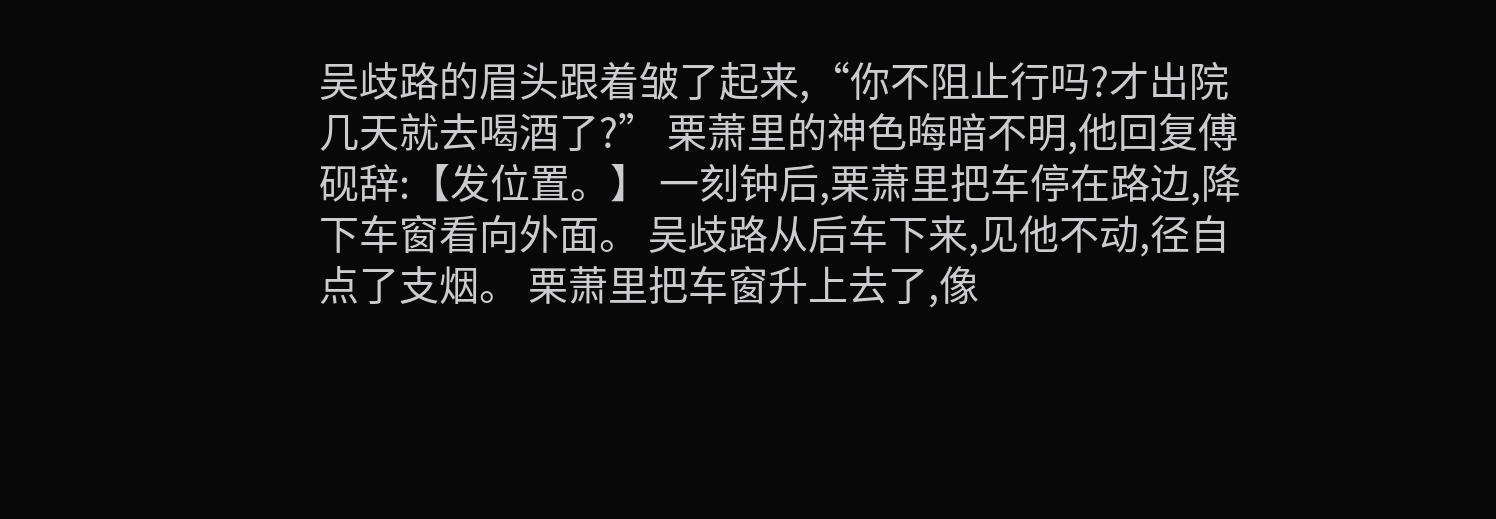吴歧路的眉头跟着皱了起来,“你不阻止行吗?才出院几天就去喝酒了?” 栗萧里的神色晦暗不明,他回复傅砚辞:【发位置。】 一刻钟后,栗萧里把车停在路边,降下车窗看向外面。 吴歧路从后车下来,见他不动,径自点了支烟。 栗萧里把车窗升上去了,像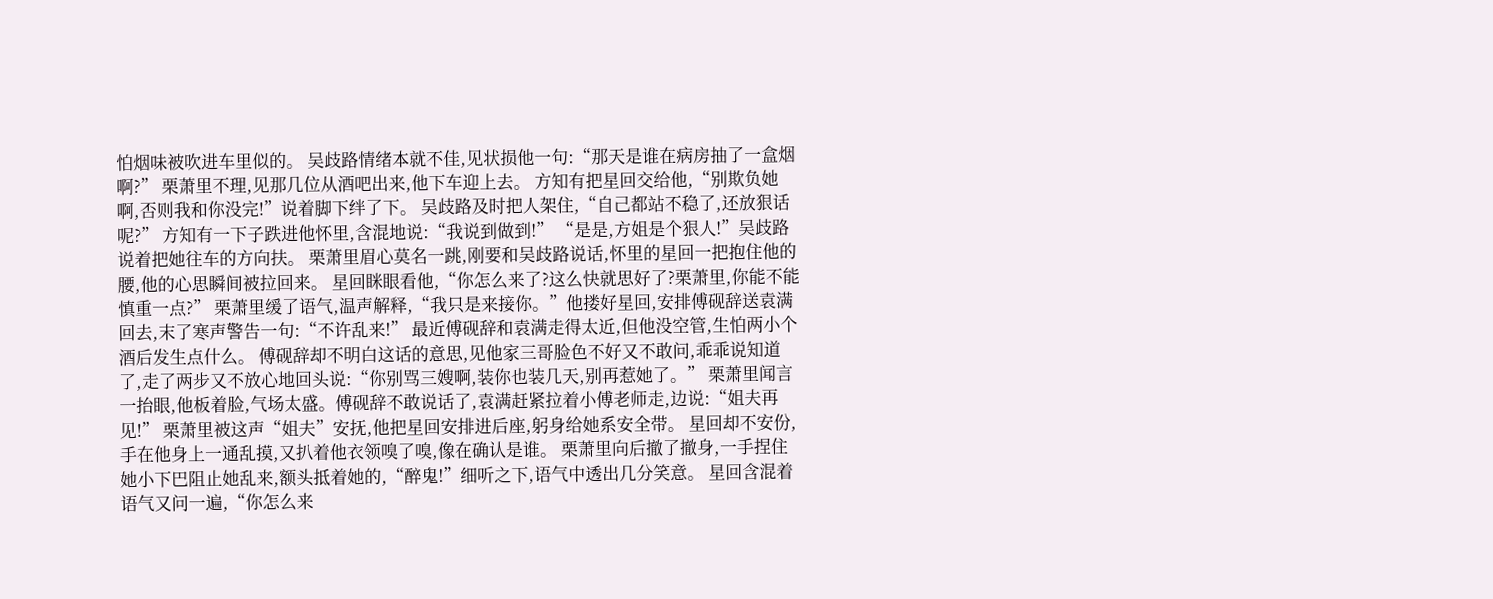怕烟味被吹进车里似的。 吴歧路情绪本就不佳,见状损他一句:“那天是谁在病房抽了一盒烟啊?” 栗萧里不理,见那几位从酒吧出来,他下车迎上去。 方知有把星回交给他,“别欺负她啊,否则我和你没完!”说着脚下绊了下。 吴歧路及时把人架住,“自己都站不稳了,还放狠话呢?” 方知有一下子跌进他怀里,含混地说:“我说到做到!” “是是,方姐是个狠人!”吴歧路说着把她往车的方向扶。 栗萧里眉心莫名一跳,刚要和吴歧路说话,怀里的星回一把抱住他的腰,他的心思瞬间被拉回来。 星回眯眼看他,“你怎么来了?这么快就思好了?栗萧里,你能不能慎重一点?” 栗萧里缓了语气,温声解释,“我只是来接你。”他搂好星回,安排傅砚辞送袁满回去,末了寒声警告一句:“不许乱来!” 最近傅砚辞和袁满走得太近,但他没空管,生怕两小个酒后发生点什么。 傅砚辞却不明白这话的意思,见他家三哥脸色不好又不敢问,乖乖说知道了,走了两步又不放心地回头说:“你别骂三嫂啊,装你也装几天,别再惹她了。” 栗萧里闻言一抬眼,他板着脸,气场太盛。傅砚辞不敢说话了,袁满赶紧拉着小傅老师走,边说:“姐夫再见!” 栗萧里被这声“姐夫”安抚,他把星回安排进后座,躬身给她系安全带。 星回却不安份,手在他身上一通乱摸,又扒着他衣领嗅了嗅,像在确认是谁。 栗萧里向后撤了撤身,一手捏住她小下巴阻止她乱来,额头抵着她的,“醉鬼!”细听之下,语气中透出几分笑意。 星回含混着语气又问一遍,“你怎么来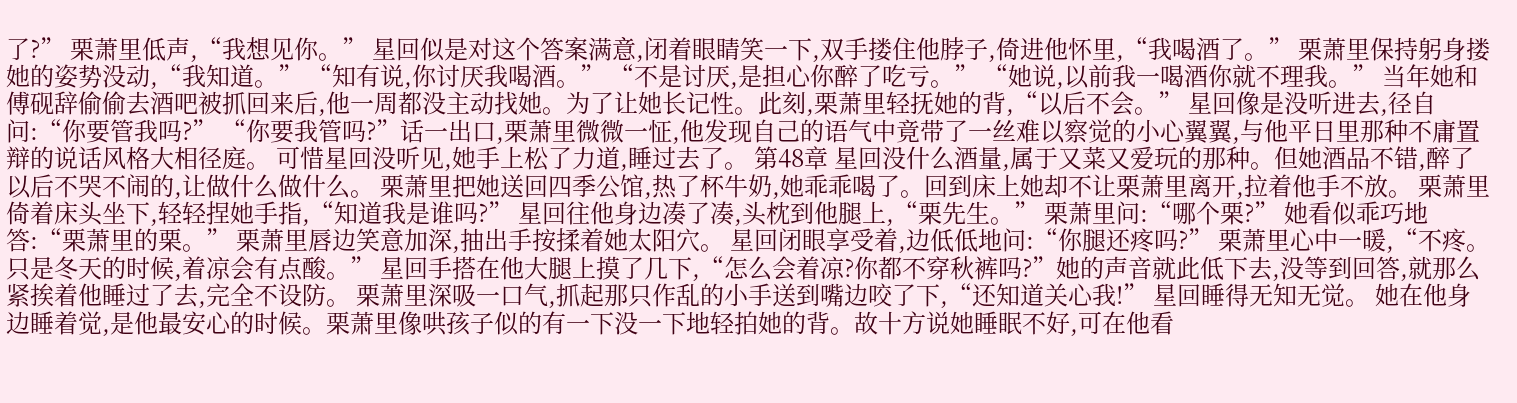了?” 栗萧里低声,“我想见你。” 星回似是对这个答案满意,闭着眼睛笑一下,双手搂住他脖子,倚进他怀里,“我喝酒了。” 栗萧里保持躬身搂她的姿势没动,“我知道。” “知有说,你讨厌我喝酒。” “不是讨厌,是担心你醉了吃亏。” “她说,以前我一喝酒你就不理我。” 当年她和傅砚辞偷偷去酒吧被抓回来后,他一周都没主动找她。为了让她长记性。此刻,栗萧里轻抚她的背,“以后不会。” 星回像是没听进去,径自问:“你要管我吗?” “你要我管吗?”话一出口,栗萧里微微一怔,他发现自己的语气中竟带了一丝难以察觉的小心翼翼,与他平日里那种不庸置辩的说话风格大相径庭。 可惜星回没听见,她手上松了力道,睡过去了。 第48章 星回没什么酒量,属于又菜又爱玩的那种。但她酒品不错,醉了以后不哭不闹的,让做什么做什么。 栗萧里把她送回四季公馆,热了杯牛奶,她乖乖喝了。回到床上她却不让栗萧里离开,拉着他手不放。 栗萧里倚着床头坐下,轻轻捏她手指,“知道我是谁吗?” 星回往他身边凑了凑,头枕到他腿上,“栗先生。” 栗萧里问:“哪个栗?” 她看似乖巧地答:“栗萧里的栗。” 栗萧里唇边笑意加深,抽出手按揉着她太阳穴。 星回闭眼享受着,边低低地问:“你腿还疼吗?” 栗萧里心中一暖,“不疼。只是冬天的时候,着凉会有点酸。” 星回手搭在他大腿上摸了几下,“怎么会着凉?你都不穿秋裤吗?”她的声音就此低下去,没等到回答,就那么紧挨着他睡过了去,完全不设防。 栗萧里深吸一口气,抓起那只作乱的小手送到嘴边咬了下,“还知道关心我!” 星回睡得无知无觉。 她在他身边睡着觉,是他最安心的时候。栗萧里像哄孩子似的有一下没一下地轻拍她的背。故十方说她睡眠不好,可在他看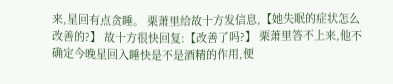来,星回有点贪睡。 栗萧里给故十方发信息,【她失眠的症状怎么改善的?】 故十方很快回复:【改善了吗?】 栗萧里答不上来,他不确定今晚星回入睡快是不是酒精的作用,便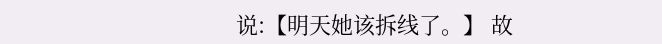说:【明天她该拆线了。】 故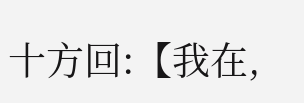十方回:【我在,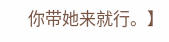你带她来就行。】